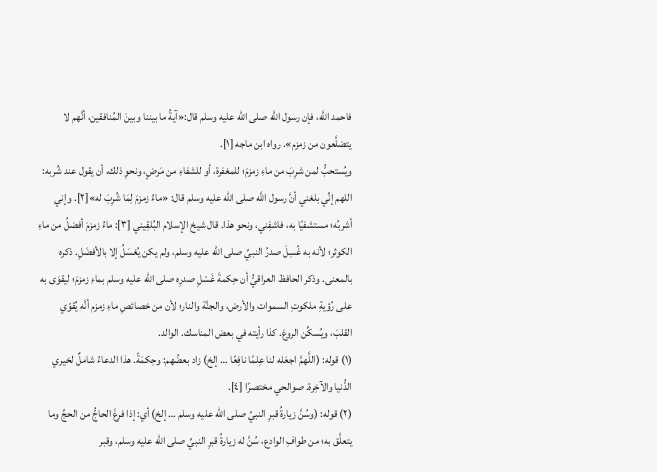فاحمد اللَّه، فإن رسول اللَّه صلى الله عليه وسلم قال:«آيةُ ما بيننا وبينَ المُنافقين، أنَّهم لا يتضلَّعون من زمزم». رواه ابن ماجه [١].
ويُستحبُّ لمن شرِبَ من ماءِ زمزمَ؛ للمغفرة، أو للشفاءِ من مَرضٍ، ونحوِ ذلك، أن يقول عند شُربه: اللهم إنِّي بلغني أنَّ رسول اللَّه صلى الله عليه وسلم قال: «ماءُ زمزمَ لِمَا شُرِبَ له»[٢]. وإني أشربُه؛ مستشفيًا به، فاشفِني، ونحو هذا. قال شيخ الإسلام البُلقِيني [٣]: ماءُ زمزمَ أفضلُ من ماءِ الكوثر؛ لأنه به غُسِلَ صدرُ النبيِّ صلى الله عليه وسلم، ولم يكن يُغسَلُ إلا بالأفضَلِ. ذكره بالمعنى. وذكر الحافظ العراقيُّ أن حِكمةَ غَسْلِ صدرِه صلى الله عليه وسلم بماءِ زمزمَ؛ ليقوَى به على رُؤيةِ ملكوتِ السموات والأرض، والجنَّة والنار؛ لأن من خصائصِ ماءِ زمزم أنَّه يُقوّي القلبَ، ويُسكِّن الروعَ. كذا رأيته في بعض المناسك. الوالد.
(١) قوله: (اللَّهمَّ اجعَله لنا عِلمًا نافِعًا … إلخ) زاد بعضُهم: وحِكمَةً. هذا الدعاءُ شاملٌ لخيري الدُّنيا والآخِرة. صوالحي مختصرًا [٤].
(٢) قوله: (وسُنَّ زيارةُ قبرِ النبيِّ صلى الله عليه وسلم … إلخ) أي: إذا فرغَ الحاجُّ من الحجِّ وما يتعلَّق به؛ من طوافِ الوادع، سُنَّ له زيارةُ قبرِ النبيِّ صلى الله عليه وسلم، وقبر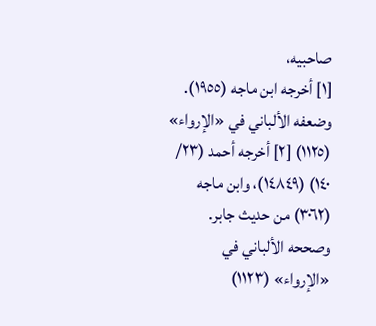صاحبيه،
[١] أخرجه ابن ماجه (١٩٥٥). وضعفه الألباني في «الإرواء» (١١٢٥) [٢] أخرجه أحمد (٢٣/ ١٤٠) (١٤٨٤٩)، وابن ماجه (٣٠٦٢) من حديث جابر. وصححه الألباني في «الإرواء» (١١٢٣)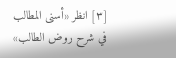[٣] انظر «أسنى المطالب في شرح روض الطالب»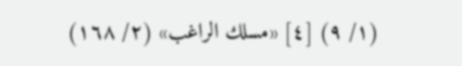(١/ ٩) [٤] «مسلك الراغب» (٢/ ١٦٨)